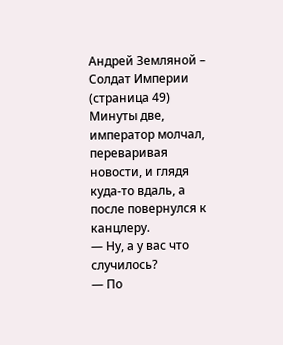Андрей Земляной – Солдат Империи (страница 49)
Минуты две, император молчал, переваривая новости, и глядя куда-то вдаль, а после повернулся к канцлеру.
— Ну, а у вас что случилось?
— По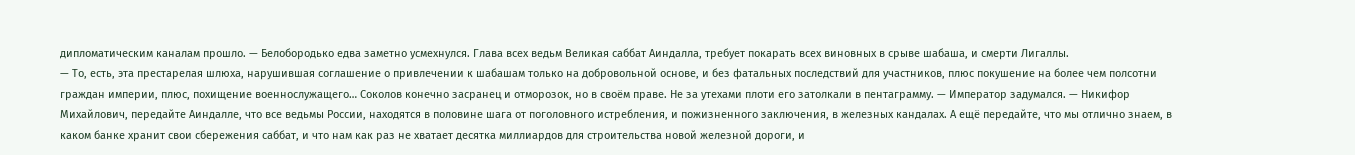дипломатическим каналам прошло. — Белобородько едва заметно усмехнулся. Глава всех ведьм Великая саббат Аиндалла, требует покарать всех виновных в срыве шабаша, и смерти Лигаллы.
— То, есть, эта престарелая шлюха, нарушившая соглашение о привлечении к шабашам только на добровольной основе, и без фатальных последствий для участников, плюс покушение на более чем полсотни граждан империи, плюс, похищение военнослужащего… Соколов конечно засранец и отморозок, но в своём праве. Не за утехами плоти его затолкали в пентаграмму. — Император задумался. — Никифор Михайлович, передайте Аиндалле, что все ведьмы России, находятся в половине шага от поголовного истребления, и пожизненного заключения, в железных кандалах. А ещё передайте, что мы отлично знаем, в каком банке хранит свои сбережения саббат, и что нам как раз не хватает десятка миллиардов для строительства новой железной дороги, и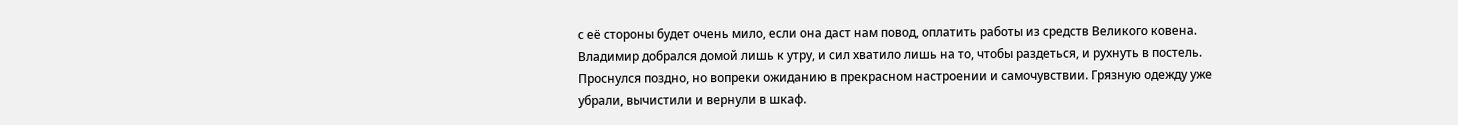с её стороны будет очень мило, если она даст нам повод, оплатить работы из средств Великого ковена.
Владимир добрался домой лишь к утру, и сил хватило лишь на то, чтобы раздеться, и рухнуть в постель.
Проснулся поздно, но вопреки ожиданию в прекрасном настроении и самочувствии. Грязную одежду уже убрали, вычистили и вернули в шкаф.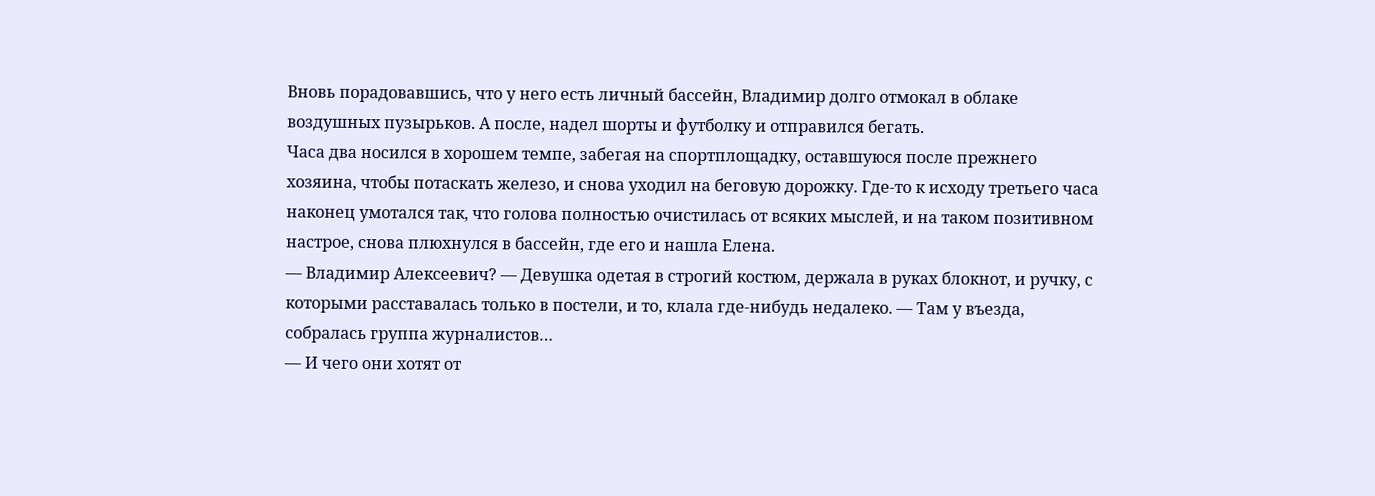Вновь порадовавшись, что у него есть личный бассейн, Владимир долго отмокал в облаке воздушных пузырьков. А после, надел шорты и футболку и отправился бегать.
Часа два носился в хорошем темпе, забегая на спортплощадку, оставшуюся после прежнего хозяина, чтобы потаскать железо, и снова уходил на беговую дорожку. Где-то к исходу третьего часа наконец умотался так, что голова полностью очистилась от всяких мыслей, и на таком позитивном настрое, снова плюхнулся в бассейн, где его и нашла Елена.
— Владимир Алексеевич? — Девушка одетая в строгий костюм, держала в руках блокнот, и ручку, с которыми расставалась только в постели, и то, клала где-нибудь недалеко. — Там у въезда, собралась группа журналистов…
— И чего они хотят от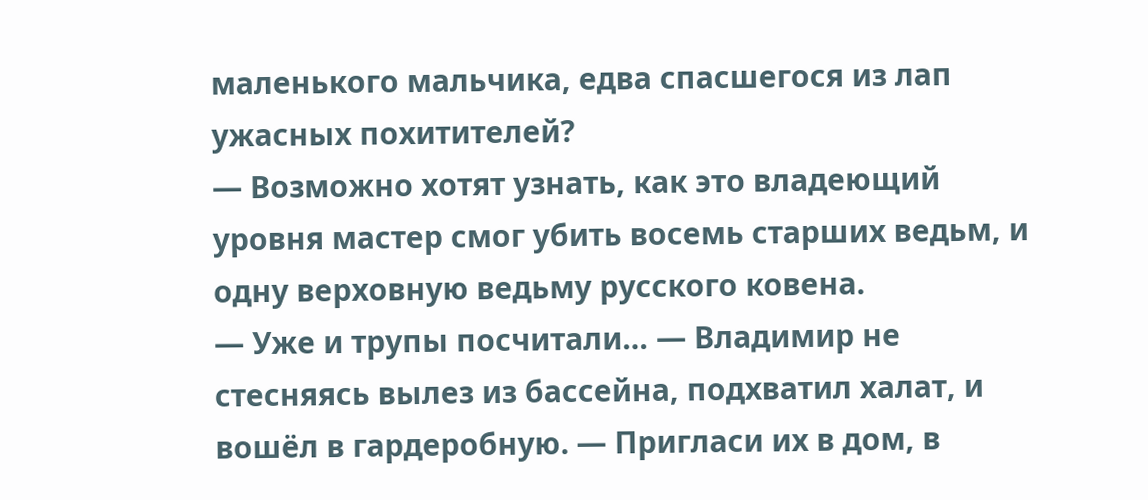маленького мальчика, едва спасшегося из лап ужасных похитителей?
— Возможно хотят узнать, как это владеющий уровня мастер смог убить восемь старших ведьм, и одну верховную ведьму русского ковена.
— Уже и трупы посчитали… — Владимир не стесняясь вылез из бассейна, подхватил халат, и вошёл в гардеробную. — Пригласи их в дом, в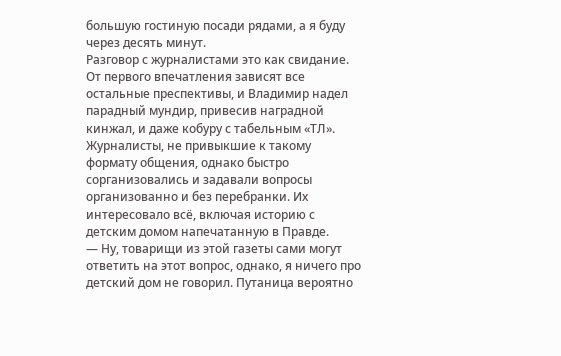большую гостиную посади рядами, а я буду через десять минут.
Разговор с журналистами это как свидание. От первого впечатления зависят все остальные преспективы, и Владимир надел парадный мундир, привесив наградной кинжал, и даже кобуру с табельным «ТЛ».
Журналисты, не привыкшие к такому формату общения, однако быстро сорганизовались и задавали вопросы организованно и без перебранки. Их интересовало всё, включая историю с детским домом напечатанную в Правде.
— Ну, товарищи из этой газеты сами могут ответить на этот вопрос, однако, я ничего про детский дом не говорил. Путаница вероятно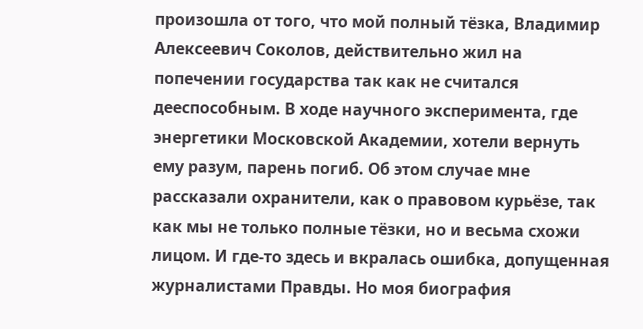произошла от того, что мой полный тёзка, Владимир Алексеевич Соколов, действительно жил на попечении государства так как не считался дееспособным. В ходе научного эксперимента, где энергетики Московской Академии, хотели вернуть ему разум, парень погиб. Об этом случае мне рассказали охранители, как о правовом курьёзе, так как мы не только полные тёзки, но и весьма схожи лицом. И где-то здесь и вкралась ошибка, допущенная журналистами Правды. Но моя биография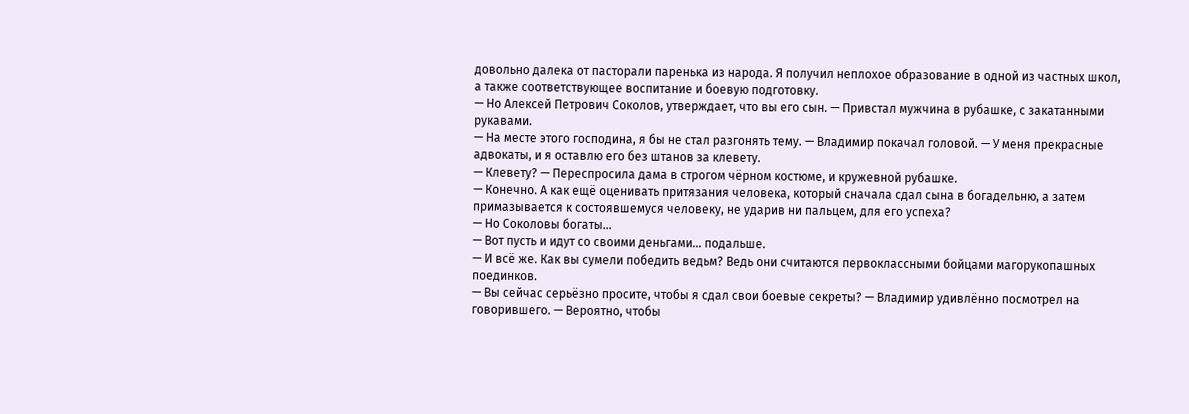довольно далека от пасторали паренька из народа. Я получил неплохое образование в одной из частных школ, а также соответствующее воспитание и боевую подготовку.
— Но Алексей Петрович Соколов, утверждает, что вы его сын. — Привстал мужчина в рубашке, с закатанными рукавами.
— На месте этого господина, я бы не стал разгонять тему. — Владимир покачал головой. — У меня прекрасные адвокаты, и я оставлю его без штанов за клевету.
— Клевету? — Переспросила дама в строгом чёрном костюме, и кружевной рубашке.
— Конечно. А как ещё оценивать притязания человека, который сначала сдал сына в богадельню, а затем примазывается к состоявшемуся человеку, не ударив ни пальцем, для его успеха?
— Но Соколовы богаты…
— Вот пусть и идут со своими деньгами… подальше.
— И всё же. Как вы сумели победить ведьм? Ведь они считаются первоклассными бойцами магорукопашных поединков.
— Вы сейчас серьёзно просите, чтобы я сдал свои боевые секреты? — Владимир удивлённо посмотрел на говорившего. — Вероятно, чтобы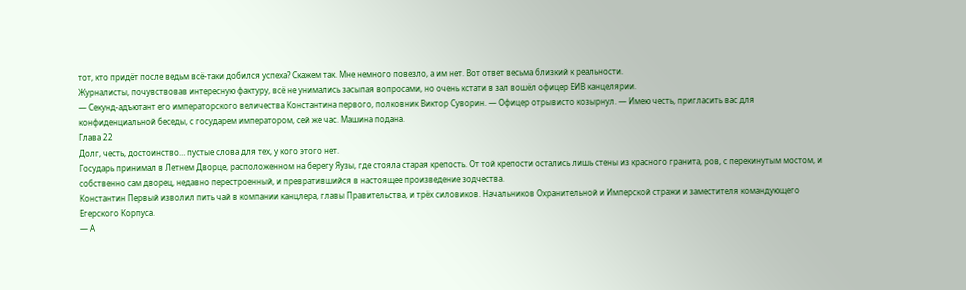тот, кто придёт после ведьм всё-таки добился успеха? Скажем так. Мне немного повезло, а им нет. Вот ответ весьма близкий к реальности.
Журналисты, почувствовав интересную фактуру, всё не унимались засыпая вопросами, но очень кстати в зал вошёл офицер ЕИВ канцелярии.
— Секунд-адъютант его императорского величества Константина первого, полковник Виктор Суворин. — Офицер отрывисто козырнул. — Имею честь, пригласить вас для конфиденциальной беседы, с государем императором, сей же час. Машина подана.
Глава 22
Долг, честь, достоинство… пустые слова для тех, у кого этого нет.
Государь принимал в Летнем Дворце, расположенном на берегу Яузы, где стояла старая крепость. От той крепости остались лишь стены из красного гранита, ров, с перекинутым мостом, и собственно сам дворец, недавно перестроенный, и превратившийся в настоящее произведение зодчества.
Константин Первый изволил пить чай в компании канцлера, главы Правительства, и трёх силовиков. Начальников Охранительной и Имперской стражи и заместителя командующего Егерского Корпуса.
— А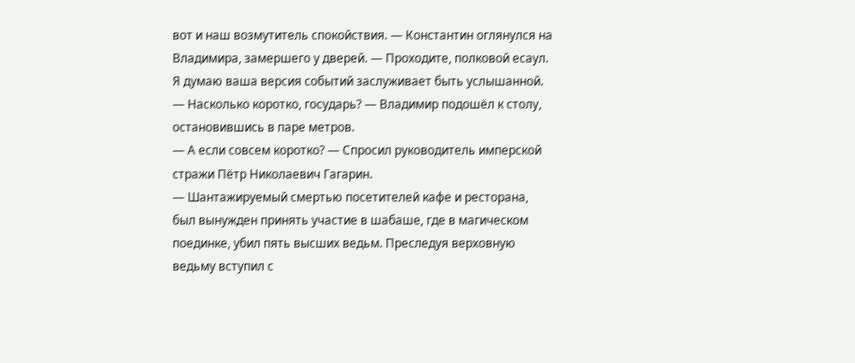вот и наш возмутитель спокойствия. — Константин оглянулся на Владимира, замершего у дверей. — Проходите, полковой есаул. Я думаю ваша версия событий заслуживает быть услышанной.
— Насколько коротко, государь? — Владимир подошёл к столу, остановившись в паре метров.
— А если совсем коротко? — Спросил руководитель имперской стражи Пётр Николаевич Гагарин.
— Шантажируемый смертью посетителей кафе и ресторана, был вынужден принять участие в шабаше, где в магическом поединке, убил пять высших ведьм. Преследуя верховную ведьму вступил с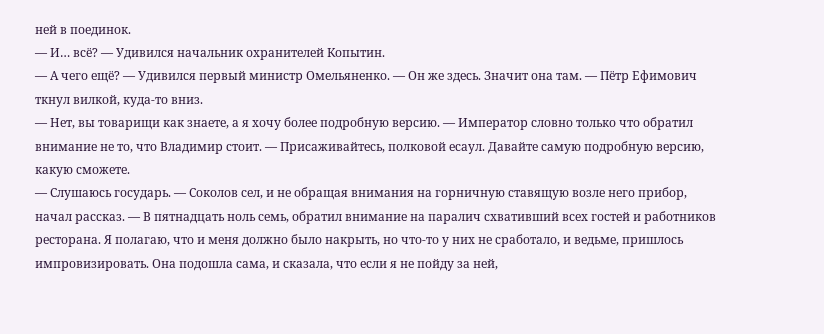ней в поединок.
— И… всё? — Удивился начальник охранителей Копытин.
— А чего ещё? — Удивился первый министр Омельяненко. — Он же здесь. Значит она там. — Пётр Ефимович ткнул вилкой, куда-то вниз.
— Нет, вы товарищи как знаете, а я хочу более подробную версию. — Император словно только что обратил внимание не то, что Владимир стоит. — Присаживайтесь, полковой есаул. Давайте самую подробную версию, какую сможете.
— Слушаюсь государь. — Соколов сел, и не обращая внимания на горничную ставящую возле него прибор, начал рассказ. — В пятнадцать ноль семь, обратил внимание на паралич схвативший всех гостей и работников ресторана. Я полагаю, что и меня должно было накрыть, но что-то у них не сработало, и ведьме, пришлось импровизировать. Она подошла сама, и сказала, что если я не пойду за ней,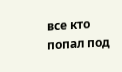все кто попал под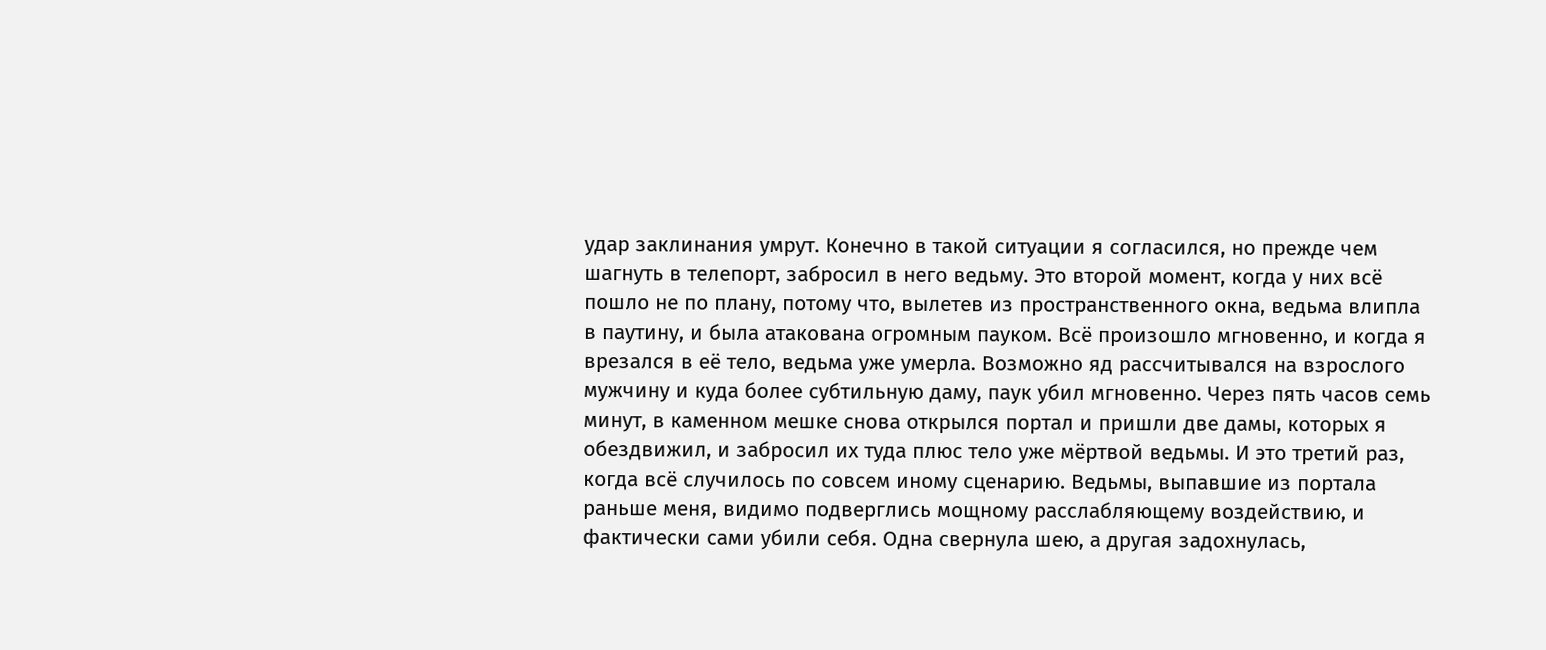удар заклинания умрут. Конечно в такой ситуации я согласился, но прежде чем шагнуть в телепорт, забросил в него ведьму. Это второй момент, когда у них всё пошло не по плану, потому что, вылетев из пространственного окна, ведьма влипла в паутину, и была атакована огромным пауком. Всё произошло мгновенно, и когда я врезался в её тело, ведьма уже умерла. Возможно яд рассчитывался на взрослого мужчину и куда более субтильную даму, паук убил мгновенно. Через пять часов семь минут, в каменном мешке снова открылся портал и пришли две дамы, которых я обездвижил, и забросил их туда плюс тело уже мёртвой ведьмы. И это третий раз, когда всё случилось по совсем иному сценарию. Ведьмы, выпавшие из портала раньше меня, видимо подверглись мощному расслабляющему воздействию, и фактически сами убили себя. Одна свернула шею, а другая задохнулась,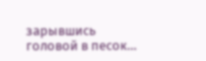зарывшись головой в песок…